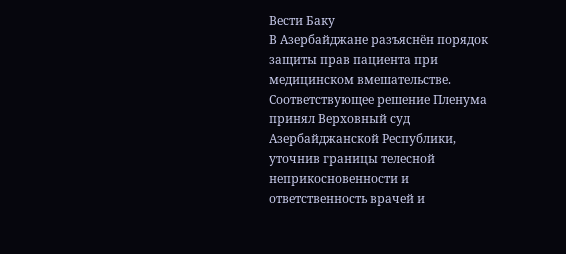Вести Баку
В Азербайджане разъяснён порядок защиты прав пациента при медицинском вмешательстве. Соответствующее решение Пленума принял Верховный суд Азербайджанской Республики, уточнив границы телесной неприкосновенности и ответственность врачей и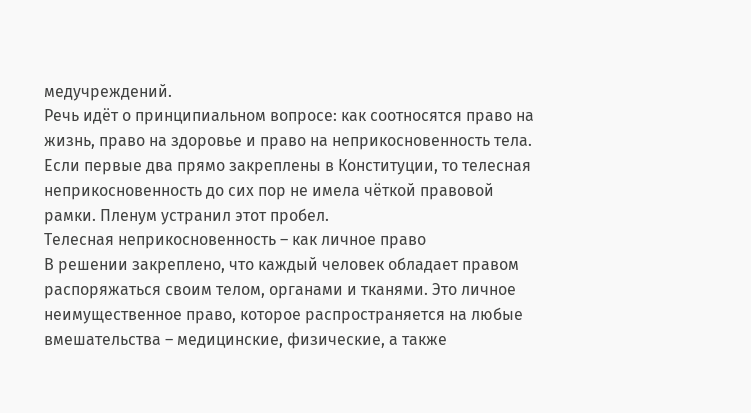медучреждений.
Речь идёт о принципиальном вопросе: как соотносятся право на жизнь, право на здоровье и право на неприкосновенность тела. Если первые два прямо закреплены в Конституции, то телесная неприкосновенность до сих пор не имела чёткой правовой рамки. Пленум устранил этот пробел.
Телесная неприкосновенность – как личное право
В решении закреплено, что каждый человек обладает правом распоряжаться своим телом, органами и тканями. Это личное неимущественное право, которое распространяется на любые вмешательства – медицинские, физические, а также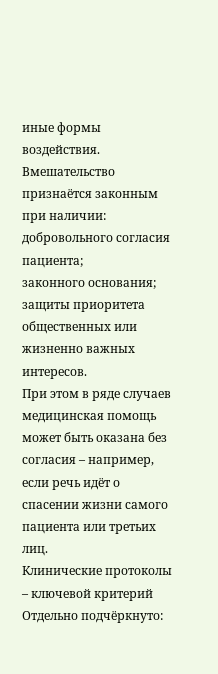иные формы воздействия.
Вмешательство признаётся законным при наличии:
добровольного согласия пациента;
законного основания;
защиты приоритета общественных или жизненно важных интересов.
При этом в ряде случаев медицинская помощь может быть оказана без согласия – например, если речь идёт о спасении жизни самого пациента или третьих лиц.
Клинические протоколы – ключевой критерий
Отдельно подчёркнуто: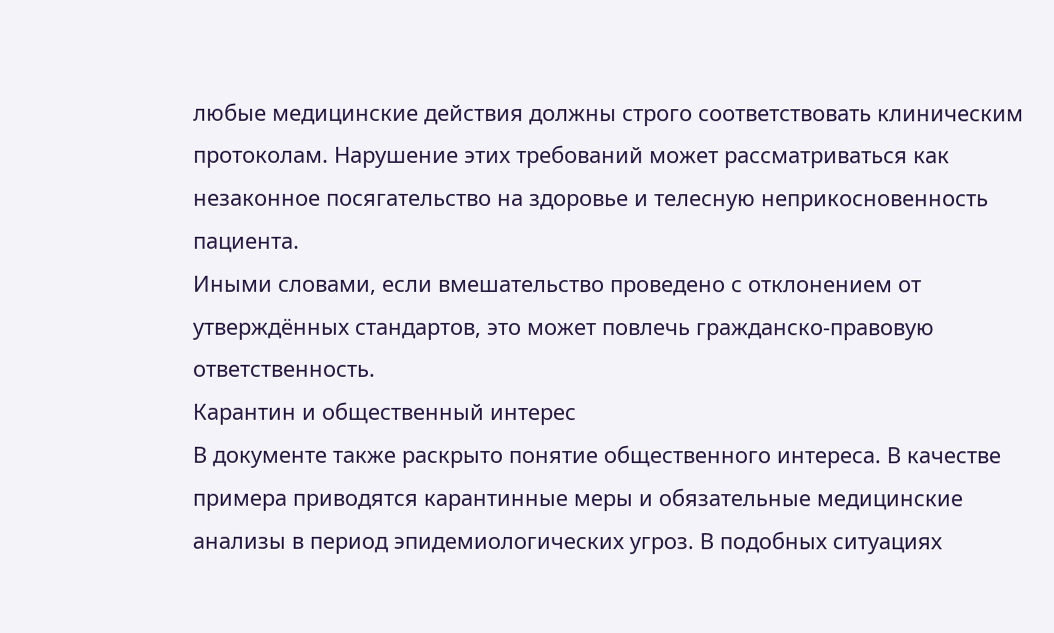любые медицинские действия должны строго соответствовать клиническим протоколам. Нарушение этих требований может рассматриваться как незаконное посягательство на здоровье и телесную неприкосновенность пациента.
Иными словами, если вмешательство проведено с отклонением от утверждённых стандартов, это может повлечь гражданско-правовую ответственность.
Карантин и общественный интерес
В документе также раскрыто понятие общественного интереса. В качестве примера приводятся карантинные меры и обязательные медицинские анализы в период эпидемиологических угроз. В подобных ситуациях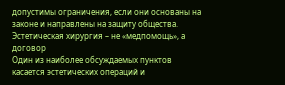допустимы ограничения, если они основаны на законе и направлены на защиту общества.
Эстетическая хирургия – не «медпомощь», а договор
Один из наиболее обсуждаемых пунктов касается эстетических операций и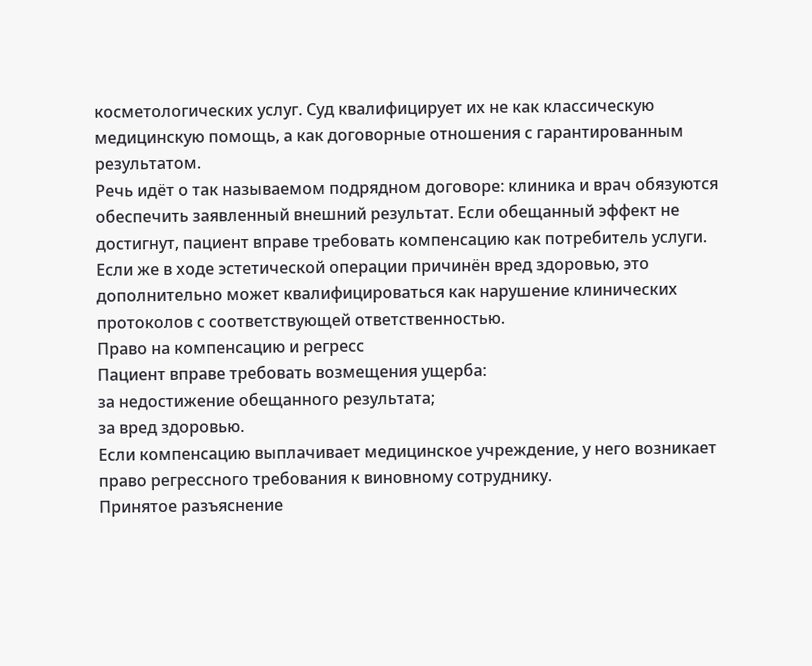косметологических услуг. Суд квалифицирует их не как классическую медицинскую помощь, а как договорные отношения с гарантированным результатом.
Речь идёт о так называемом подрядном договоре: клиника и врач обязуются обеспечить заявленный внешний результат. Если обещанный эффект не достигнут, пациент вправе требовать компенсацию как потребитель услуги.
Если же в ходе эстетической операции причинён вред здоровью, это дополнительно может квалифицироваться как нарушение клинических протоколов с соответствующей ответственностью.
Право на компенсацию и регресс
Пациент вправе требовать возмещения ущерба:
за недостижение обещанного результата;
за вред здоровью.
Если компенсацию выплачивает медицинское учреждение, у него возникает право регрессного требования к виновному сотруднику.
Принятое разъяснение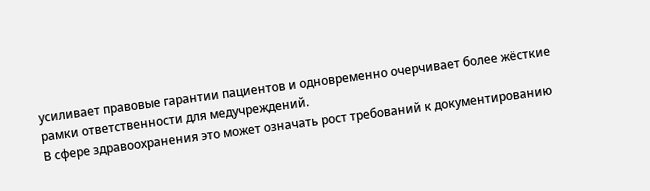усиливает правовые гарантии пациентов и одновременно очерчивает более жёсткие рамки ответственности для медучреждений.
В сфере здравоохранения это может означать рост требований к документированию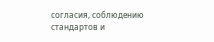согласия, соблюдению стандартов и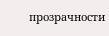прозрачности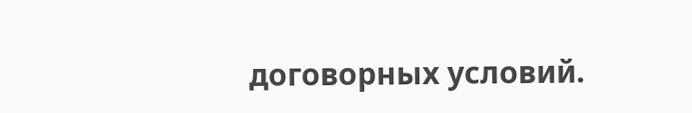договорных условий.